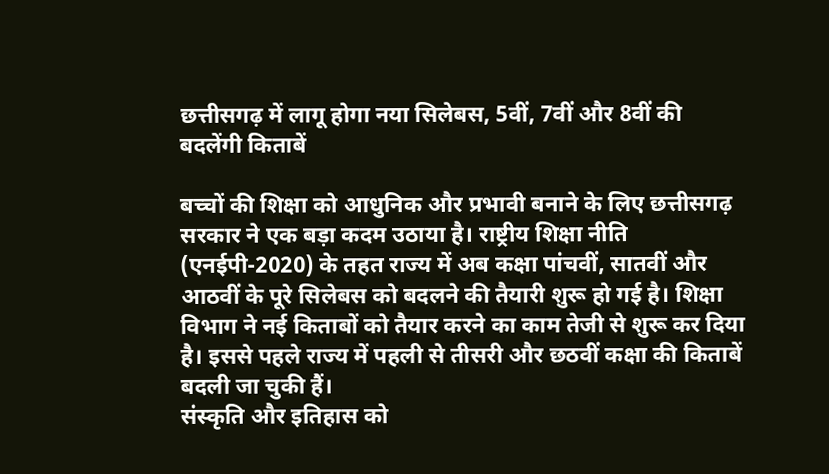छत्तीसगढ़ में लागू होगा नया सिलेबस, 5वीं, 7वीं और 8वीं की बदलेंगी किताबें

बच्चों की शिक्षा को आधुनिक और प्रभावी बनाने के लिए छत्तीसगढ़ सरकार ने एक बड़ा कदम उठाया है। राष्ट्रीय शिक्षा नीति (एनईपी-2020) के तहत राज्य में अब कक्षा पांचवीं, सातवीं और आठवीं के पूरे सिलेबस को बदलने की तैयारी शुरू हो गई है। शिक्षा विभाग ने नई किताबों को तैयार करने का काम तेजी से शुरू कर दिया है। इससे पहले राज्य में पहली से तीसरी और छठवीं कक्षा की किताबें बदली जा चुकी हैं।
संस्कृति और इतिहास को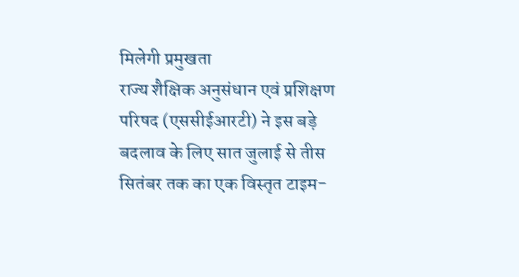मिलेगी प्रमुखता
राज्य शैक्षिक अनुसंधान एवं प्रशिक्षण परिषद (एससीईआरटी) ने इस बड़े बदलाव के लिए सात जुलाई से तीस सितंबर तक का एक विस्तृत टाइम-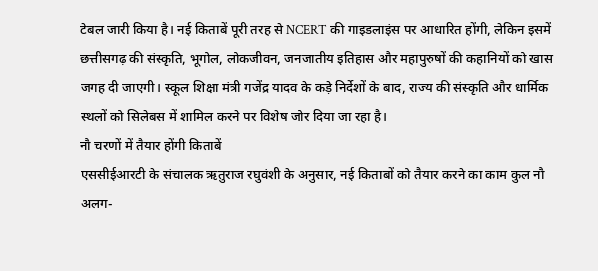टेबल जारी किया है। नई किताबें पूरी तरह से NCERT की गाइडलाइंस पर आधारित होंगी, लेकिन इसमें छत्तीसगढ़ की संस्कृति, भूगोल, लोकजीवन, जनजातीय इतिहास और महापुरुषों की कहानियों को खास जगह दी जाएगी। स्कूल शिक्षा मंत्री गजेंद्र यादव के कड़े निर्देशों के बाद, राज्य की संस्कृति और धार्मिक स्थलों को सिलेबस में शामिल करने पर विशेष जोर दिया जा रहा है।
नौ चरणों में तैयार होंगी किताबें
एससीईआरटी के संचालक ऋतुराज रघुवंशी के अनुसार, नई किताबों को तैयार करने का काम कुल नौ अलग-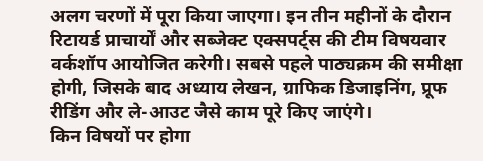अलग चरणों में पूरा किया जाएगा। इन तीन महीनों के दौरान रिटायर्ड प्राचार्यों और सब्जेक्ट एक्सपर्ट्स की टीम विषयवार वर्कशॉप आयोजित करेगी। सबसे पहले पाठ्यक्रम की समीक्षा होगी, जिसके बाद अध्याय लेखन, ग्राफिक डिजाइनिंग, प्रूफ रीडिंग और ले-आउट जैसे काम पूरे किए जाएंगे।
किन विषयों पर होगा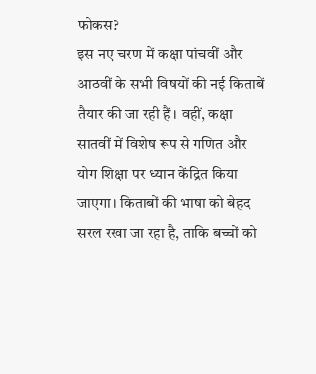फोकस?
इस नए चरण में कक्षा पांचवीं और आठवीं के सभी विषयों की नई किताबें तैयार की जा रही हैं। वहीं, कक्षा सातवीं में विशेष रूप से गणित और योग शिक्षा पर ध्यान केंद्रित किया जाएगा। किताबों की भाषा को बेहद सरल रखा जा रहा है, ताकि बच्चों को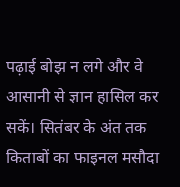पढ़ाई बोझ न लगे और वे आसानी से ज्ञान हासिल कर सकें। सितंबर के अंत तक किताबों का फाइनल मसौदा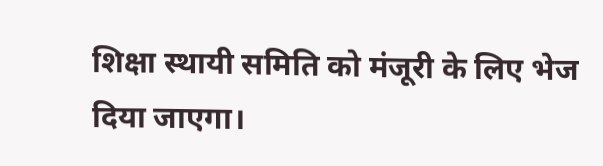शिक्षा स्थायी समिति को मंजूरी के लिए भेज दिया जाएगा।